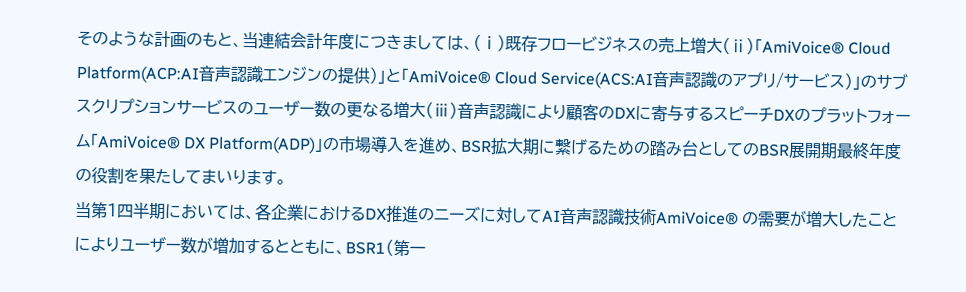そのような計画のもと、当連結会計年度につきましては、(ⅰ)既存フロービジネスの売上増大(ⅱ)「AmiVoice® Cloud Platform(ACP:AI音声認識エンジンの提供)」と「AmiVoice® Cloud Service(ACS:AI音声認識のアプリ/サービス)」のサブスクリプションサービスのユーザー数の更なる増大(ⅲ)音声認識により顧客のDXに寄与するスピーチDXのプラットフォーム「AmiVoice® DX Platform(ADP)」の市場導入を進め、BSR拡大期に繋げるための踏み台としてのBSR展開期最終年度の役割を果たしてまいります。
当第1四半期においては、各企業におけるDX推進のニーズに対してAI音声認識技術AmiVoice® の需要が増大したことによりユーザー数が増加するとともに、BSR1(第一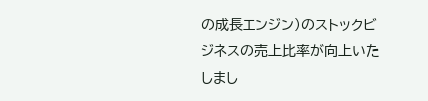の成長エンジン)のストックビジネスの売上比率が向上いたしまし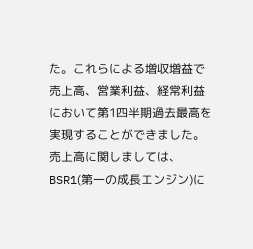た。これらによる増収増益で売上高、営業利益、経常利益において第1四半期過去最高を実現することができました。
売上高に関しましては、BSR1(第一の成長エンジン)に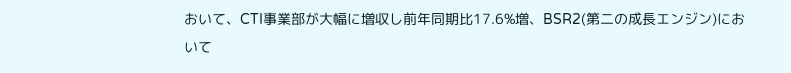おいて、CTI事業部が大幅に増収し前年同期比17.6%増、BSR2(第二の成長エンジン)において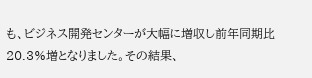も、ビジネス開発センターが大幅に増収し前年同期比20.3%増となりました。その結果、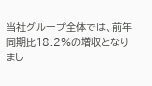当社グループ全体では、前年同期比18.2%の増収となりまし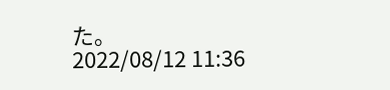た。
2022/08/12 11:36